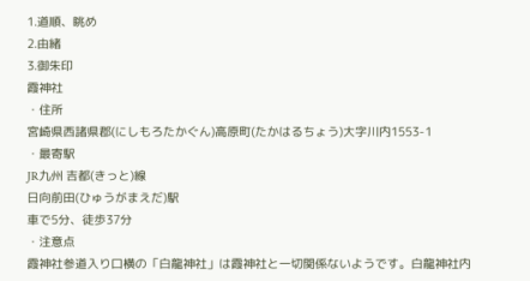1.道順、眺め
2.由緒
3.御朱印
霞神社
・住所
宮崎県西諸県郡(にしもろたかぐん)高原町(たかはるちょう)大字川内1553-1
・最寄駅
JR九州 吉都(きっと)線
日向前田(ひゅうがまえだ)駅
車で5分、徒歩37分
・注意点
霞神社参道入り口横の「白龍神社」は霞神社と一切関係ないようです。白龍神社内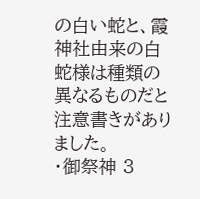の白い蛇と、霞神社由来の白蛇様は種類の異なるものだと注意書きがありました。
・御祭神 3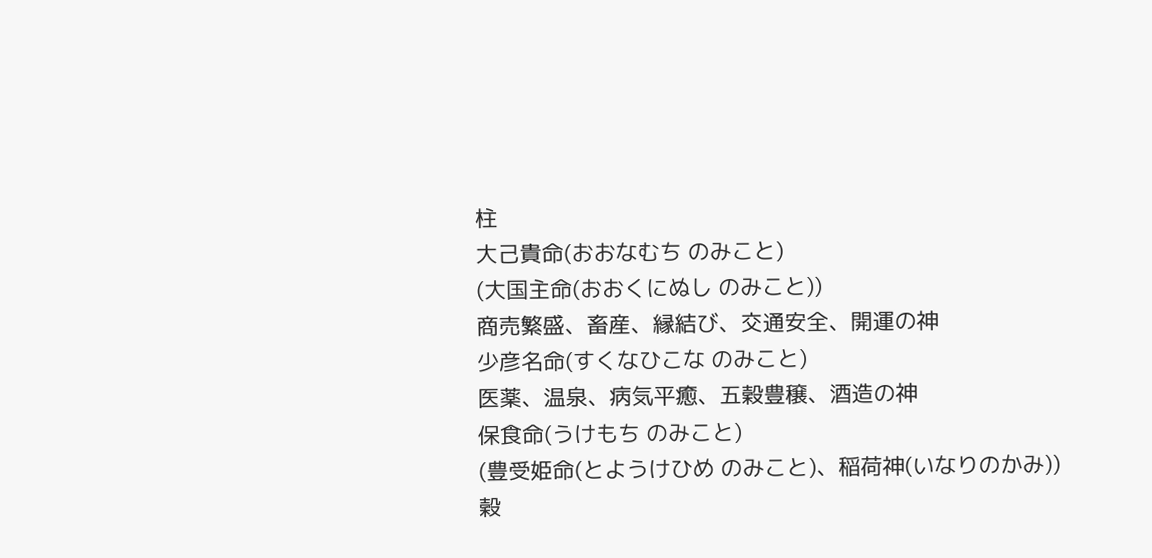柱
大己貴命(おおなむち のみこと)
(大国主命(おおくにぬし のみこと))
商売繁盛、畜産、縁結び、交通安全、開運の神
少彦名命(すくなひこな のみこと)
医薬、温泉、病気平癒、五穀豊穣、酒造の神
保食命(うけもち のみこと)
(豊受姫命(とようけひめ のみこと)、稲荷神(いなりのかみ))
穀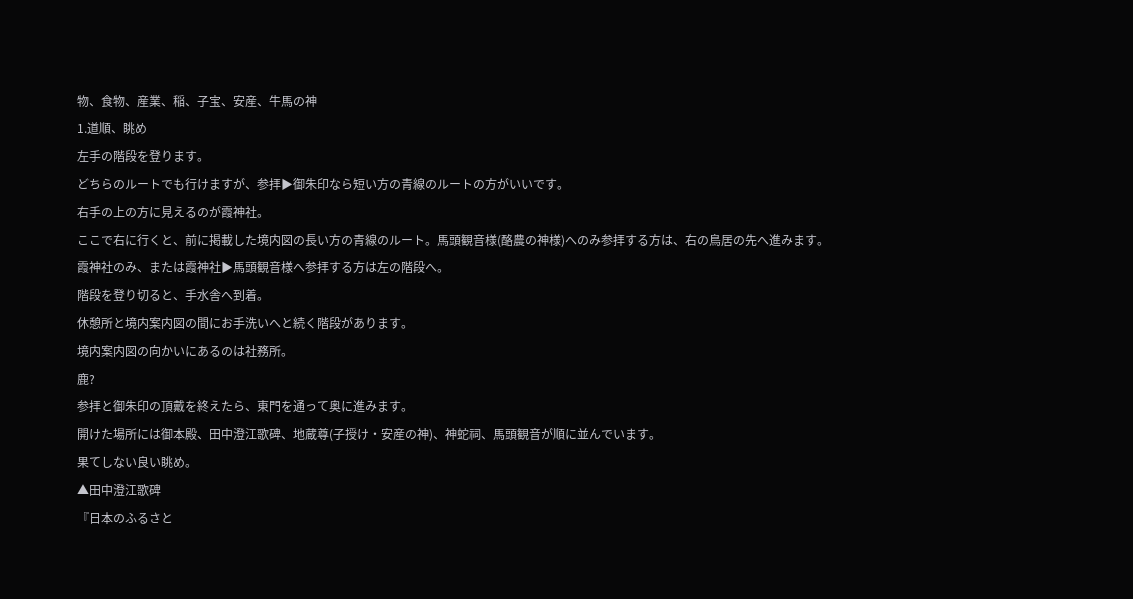物、食物、産業、稲、子宝、安産、牛馬の神
1.道順、眺め
左手の階段を登ります。
どちらのルートでも行けますが、参拝▶御朱印なら短い方の青線のルートの方がいいです。
右手の上の方に見えるのが霞神社。
ここで右に行くと、前に掲載した境内図の長い方の青線のルート。馬頭観音様(酪農の神様)へのみ参拝する方は、右の鳥居の先へ進みます。
霞神社のみ、または霞神社▶馬頭観音様へ参拝する方は左の階段へ。
階段を登り切ると、手水舎へ到着。
休憩所と境内案内図の間にお手洗いへと続く階段があります。
境内案内図の向かいにあるのは社務所。
鹿?
参拝と御朱印の頂戴を終えたら、東門を通って奥に進みます。
開けた場所には御本殿、田中澄江歌碑、地蔵尊(子授け・安産の神)、神蛇祠、馬頭観音が順に並んでいます。
果てしない良い眺め。
▲田中澄江歌碑
『日本のふるさと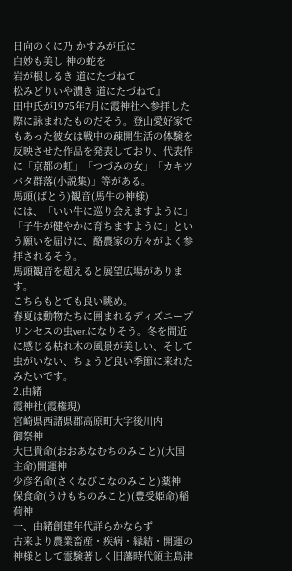日向のくに乃 かすみが丘に
白妙も美し 神の蛇を
岩が根しるき 道にたづねて
松みどりいや濃き 道にたづねて』
田中氏が1975年7月に霞神社へ参拝した際に詠まれたものだそう。登山愛好家でもあった彼女は戦中の疎開生活の体験を反映させた作品を発表しており、代表作に「京都の虹」「つづみの女」「カキツバタ群落(小説集)」等がある。
馬頭(ばとう)観音(馬牛の神様)
には、「いい牛に巡り会えますように」「子牛が健やかに育ちますように」という願いを届けに、酪農家の方々がよく参拝されるそう。
馬頭観音を超えると展望広場があります。
こちらもとても良い眺め。
春夏は動物たちに囲まれるディズニープリンセスの虫ver.になりそう。冬を間近に感じる枯れ木の風景が美しい、そして虫がいない、ちょうど良い季節に来れたみたいです。
2.由緒
霞神社(霞権現)
宮崎県西諸県郡高原町大字後川内
御祭神
大巳貴命(おおあなむちのみこと)(大国主命)開運神
少彦名命(さくなびこなのみこと)薬神
保食命(うけもちのみこと)(豊受姫命)稲荷神
一、由緒創建年代詳らかならず
古来より農業畜産・疾病・縁結・開運の神様として霊験著しく旧藩時代領主島津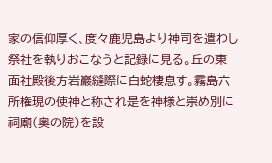家の信仰厚く、度々鹿児島より神司を遣わし祭社を執りおこなうと記録に見る。丘の東面社殿後方岩巖縫際に白蛇棲息す。霧島六所権現の使神と称され是を神様と崇め別に祠廟(奥の院)を設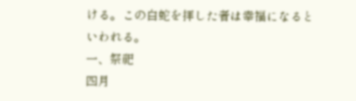ける。この白蛇を拝した者は幸福になるといわれる。
一、祭祀
四月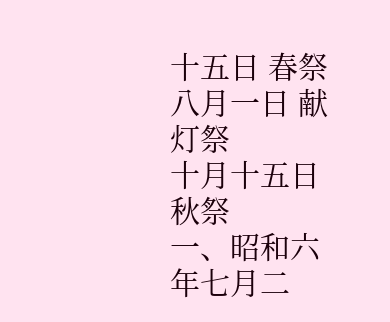十五日 春祭
八月一日 献灯祭
十月十五日 秋祭
一、昭和六年七月二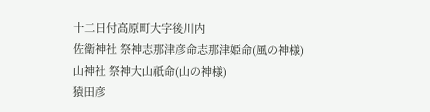十二日付高原町大字後川内
佐衛神社 祭神志那津彦命志那津姫命(風の神様)
山神社 祭神大山祇命(山の神様)
猿田彦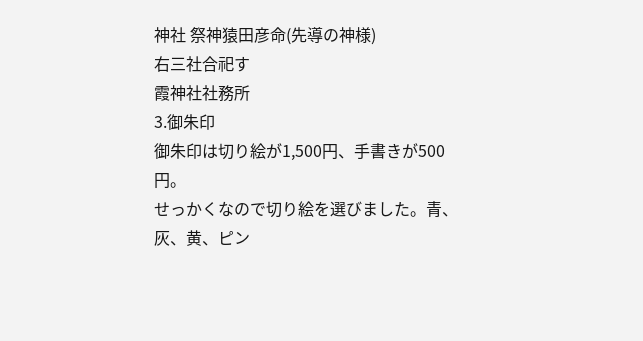神社 祭神猿田彦命(先導の神様)
右三社合祀す
霞神社社務所
3.御朱印
御朱印は切り絵が1,500円、手書きが500円。
せっかくなので切り絵を選びました。青、灰、黄、ピン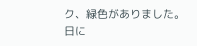ク、緑色がありました。
日に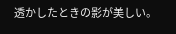透かしたときの影が美しい。